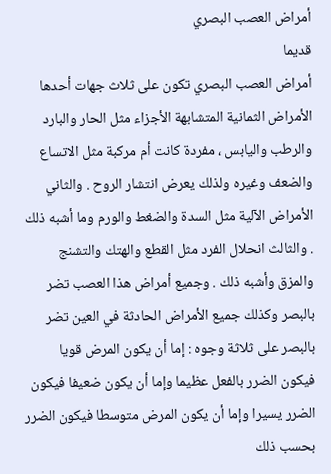أمراض العصب البصري
قديما
أمراض العصب البصري تكون على ثلاث جهات أحدها الأمراض الثمانية المتشابهة الأجزاء مثل الحار والبارد والرطب واليابس ، مفردة كانت أم مركبة مثل الاتساع والضعف وغيره ولذلك يعرض انتشار الروح . والثاني الأمراض الآلية مثل السدة والضغط والورم وما أشبه ذلك . والثالث انحلال الفرد مثل القطع والهتك والتشنج والمزق وأشبه ذلك . وجميع أمراض هذا العصب تضر بالبصر وكذلك جميع الأمراض الحادثة في العين تضر بالبصر على ثلاثة وجوه : إما أن يكون المرض قويا فيكون الضرر بالفعل عظيما وإما أن يكون ضعيفا فيكون الضرر يسيرا وإما أن يكون المرض متوسطا فيكون الضرر بحسب ذلك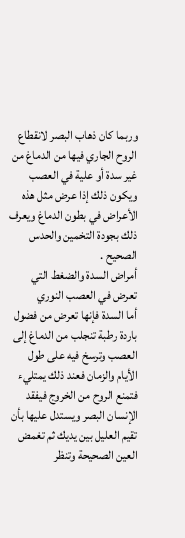وربما كان ذهاب البصر لانقطاع الروح الجاري فيها من الدماغ من غير سدة أو علية في العصب ويكون ذلك إذا عرض مثل هذه الأعراض في بطون الدماغ ويعرف ذلك بجودة التخمين والحدس الصحيح .
أمراض السدة والضغط التي تعرض في العصب النوري
أما السدة فإنها تعرض من فضول باردة رطبة تنجلب من الدماغ إلى العصب وترسخ فيه على طول الأيام والزمان فعند ذلك يمتليء فتمنع الروح من الخروج فيفقد الإنسان البصر ويستدل عليها بأن تقيم العليل بين يديك ثم تغمض العين الصحيحة وتنظر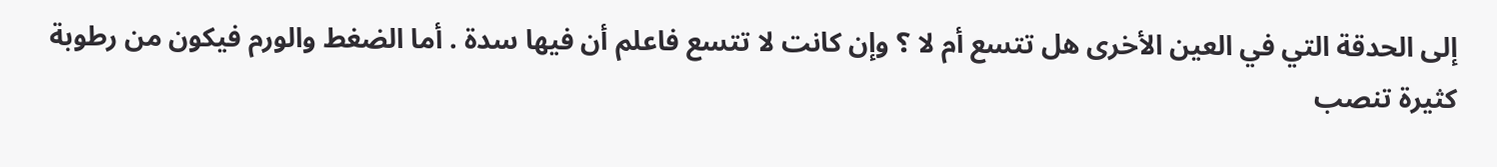إلى الحدقة التي في العين الأخرى هل تتسع أم لا ؟ وإن كانت لا تتسع فاعلم أن فيها سدة . أما الضغط والورم فيكون من رطوبة كثيرة تنصب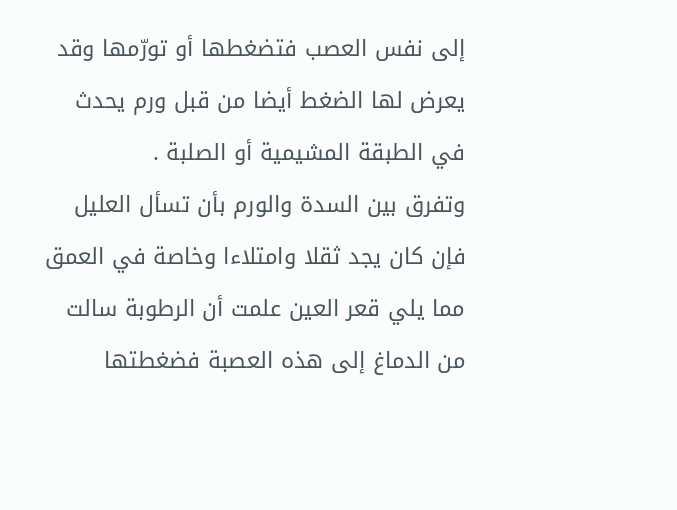إلى نفس العصب فتضغطها أو تورّمها وقد يعرض لها الضغط أيضا من قبل ورم يحدث في الطبقة المشيمية أو الصلبة .
وتفرق بين السدة والورم بأن تسأل العليل فإن كان يجد ثقلا وامتلاءا وخاصة في العمق مما يلي قعر العين علمت أن الرطوبة سالت من الدماغ إلى هذه العصبة فضغطتها